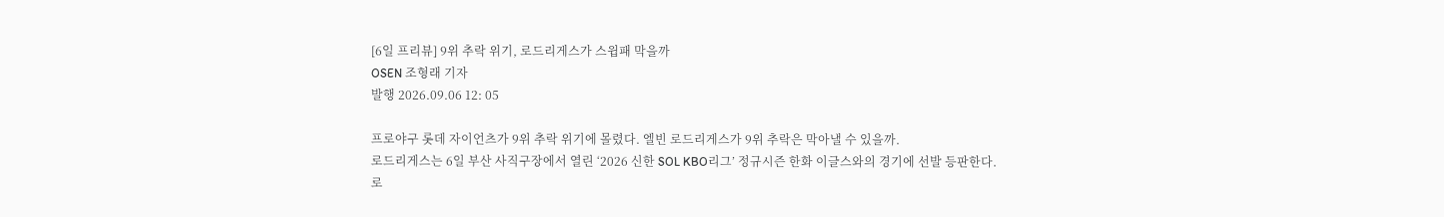[6일 프리뷰] 9위 추락 위기, 로드리게스가 스윕패 막을까
OSEN 조형래 기자
발행 2026.09.06 12: 05

프로야구 롯데 자이언츠가 9위 추락 위기에 몰렸다. 엘빈 로드리게스가 9위 추락은 막아낼 수 있을까.
로드리게스는 6일 부산 사직구장에서 열린 ‘2026 신한 SOL KBO리그’ 정규시즌 한화 이글스와의 경기에 선발 등판한다.
로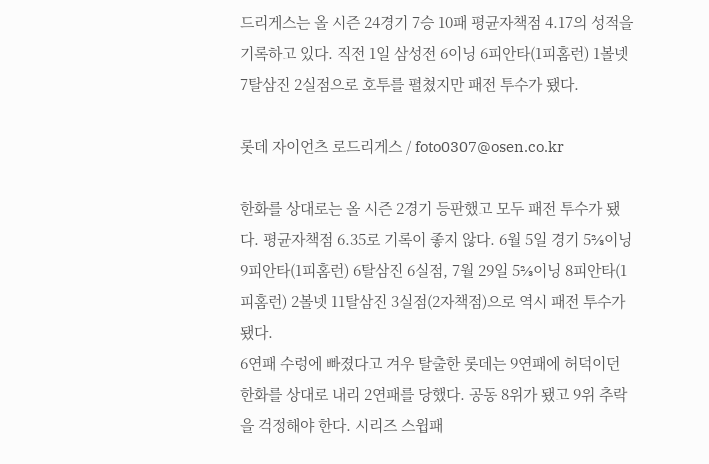드리게스는 올 시즌 24경기 7승 10패 평균자책점 4.17의 성적을 기록하고 있다. 직전 1일 삼성전 6이닝 6피안타(1피홈런) 1볼넷 7탈삼진 2실점으로 호투를 펼쳤지만 패전 투수가 됐다.

롯데 자이언츠 로드리게스 / foto0307@osen.co.kr

한화를 상대로는 올 시즌 2경기 등판했고 모두 패전 투수가 됐다. 평균자책점 6.35로 기록이 좋지 않다. 6월 5일 경기 5⅔이닝 9피안타(1피홈런) 6탈삼진 6실점, 7월 29일 5⅔이닝 8피안타(1피홈런) 2볼넷 11탈삼진 3실점(2자책점)으로 역시 패전 투수가 됐다.
6연패 수렁에 빠졌다고 겨우 탈출한 롯데는 9연패에 허덕이던 한화를 상대로 내리 2연패를 당했다. 공동 8위가 됐고 9위 추락을 걱정해야 한다. 시리즈 스윕패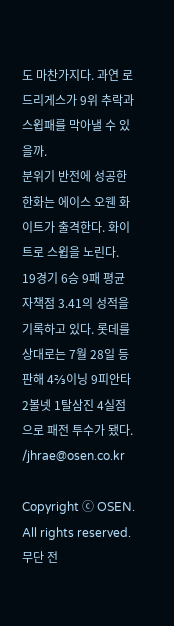도 마찬가지다. 과연 로드리게스가 9위 추락과 스윕패를 막아낼 수 있을까.
분위기 반전에 성공한 한화는 에이스 오웬 화이트가 출격한다. 화이트로 스윕을 노린다.  19경기 6승 9패 평균자책점 3.41의 성적을 기록하고 있다. 롯데를 상대로는 7월 28일 등판해 4⅔이닝 9피안타 2볼넷 1탈삼진 4실점으로 패전 투수가 됐다. /jhrae@osen.co.kr

Copyright ⓒ OSEN. All rights reserved. 무단 전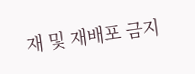재 및 재배포 금지